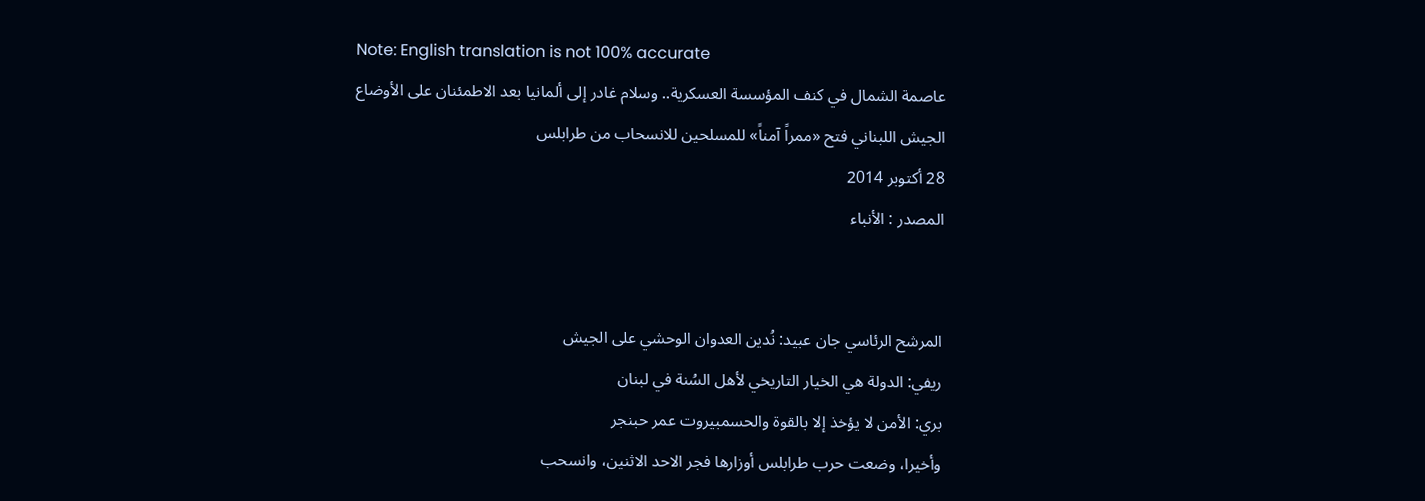Note: English translation is not 100% accurate
عاصمة الشمال في كنف المؤسسة العسكرية.. وسلام غادر إلى ألمانيا بعد الاطمئنان على الأوضاع
الجيش اللبناني فتح «ممراً آمناً» للمسلحين للانسحاب من طرابلس
28 أكتوبر 2014
المصدر : الأنباء


المرشح الرئاسي جان عبيد: نُدين العدوان الوحشي على الجيش
ريفي: الدولة هي الخيار التاريخي لأهل السُنة في لبنان
بري: الأمن لا يؤخذ إلا بالقوة والحسمبيروت عمر حبنجر
وأخيرا، وضعت حرب طرابلس أوزارها فجر الاحد الاثنين، وانسحب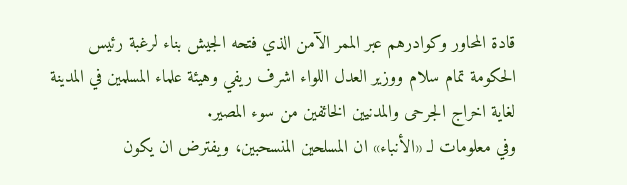قادة المحاور وكوادرهم عبر الممر الآمن الذي فتحه الجيش بناء لرغبة رئيس الحكومة تمام سلام ووزير العدل اللواء اشرف ريفي وهيئة علماء المسلمين في المدينة لغاية اخراج الجرحى والمدنيين الخائفين من سوء المصير.
وفي معلومات لـ «الأنباء» ان المسلحين المنسحبين، ويفترض ان يكون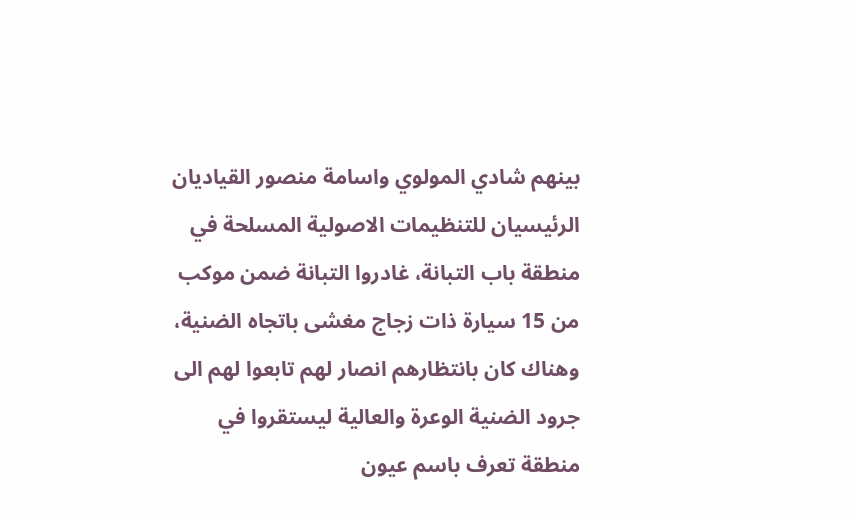بينهم شادي المولوي واسامة منصور القياديان الرئيسيان للتنظيمات الاصولية المسلحة في منطقة باب التبانة، غادروا التبانة ضمن موكب من 15 سيارة ذات زجاج مغشى باتجاه الضنية، وهناك كان بانتظارهم انصار لهم تابعوا لهم الى جرود الضنية الوعرة والعالية ليستقروا في منطقة تعرف باسم عيون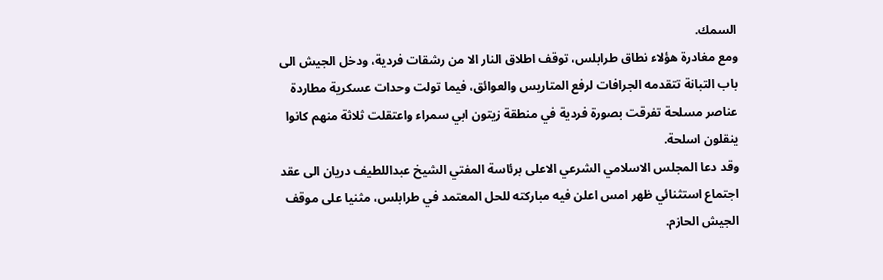السمك.
ومع مغادرة هؤلاء نطاق طرابلس، توقف اطلاق النار الا من رشقات فردية، ودخل الجيش الى باب التبانة تتقدمه الجرافات لرفع المتاريس والعوائق، فيما تولت وحدات عسكرية مطاردة عناصر مسلحة تفرقت بصورة فردية في منطقة زيتون ابي سمراء واعتقلت ثلاثة منهم كانوا ينقلون اسلحة.
وقد دعا المجلس الاسلامي الشرعي الاعلى برئاسة المفتي الشيخ عبداللطيف دريان الى عقد اجتماع استثنائي ظهر امس اعلن فيه مباركته للحل المعتمد في طرابلس، مثنيا على موقف الجيش الحازم.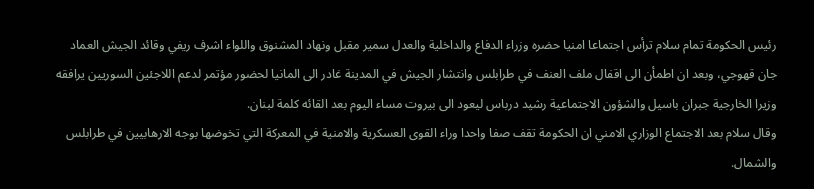رئيس الحكومة تمام سلام ترأس اجتماعا امنيا حضره وزراء الدفاع والداخلية والعدل سمير مقبل ونهاد المشنوق واللواء اشرف ريفي وقائد الجيش العماد جان قهوجي، وبعد ان اطمأن الى اقفال ملف العنف في طرابلس وانتشار الجيش في المدينة غادر الى المانيا لحضور مؤتمر لدعم اللاجئين السوريين يرافقه وزيرا الخارجية جبران باسيل والشؤون الاجتماعية رشيد درباس ليعود الى بيروت مساء اليوم بعد القائه كلمة لبنان.
وقال سلام بعد الاجتماع الوزاري الامني ان الحكومة تقف صفا واحدا وراء القوى العسكرية والامنية في المعركة التي تخوضها بوجه الارهابيين في طرابلس والشمال.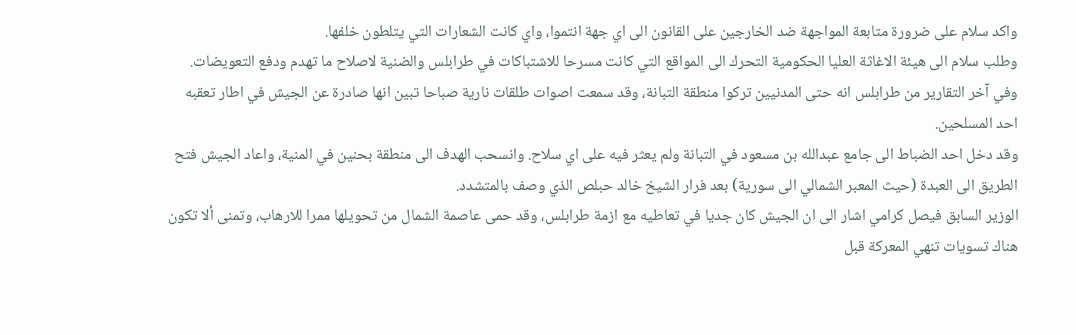واكد سلام على ضرورة متابعة المواجهة ضد الخارجين على القانون الى اي جهة انتموا، واي كانت الشعارات التي يتلطون خلفها.
وطلب سلام الى هيئة الاغاثة العليا الحكومية التحرك الى المواقع التي كانت مسرحا للاشتباكات في طرابلس والضنية لاصلاح ما تهدم ودفع التعويضات.
وفي آخر التقارير من طرابلس انه حتى المدنيين تركوا منطقة التبانة، وقد سمعت اصوات طلقات نارية صباحا تبين انها صادرة عن الجيش في اطار تعقبه احد المسلحين.
وقد دخل احد الضباط الى جامع عبدالله بن مسعود في التبانة ولم يعثر فيه على اي سلاح. وانسحب الهدف الى منطقة بحنين في المنية، واعاد الجيش فتح الطريق الى العبدة (حيث المعبر الشمالي الى سورية) بعد فرار الشيخ خالد حبلص الذي وصف بالمتشدد.
الوزير السابق فيصل كرامي اشار الى ان الجيش كان جديا في تعاطيه مع ازمة طرابلس، وقد حمى عاصمة الشمال من تحويلها ممرا للارهاب، وتمنى ألا تكون هناك تسويات تنهي المعركة قبل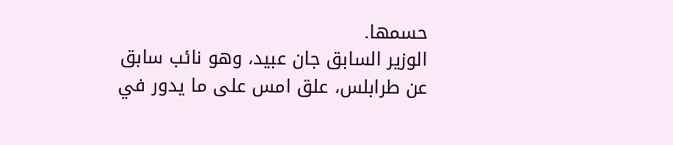حسمها.
الوزير السابق جان عبيد، وهو نائب سابق عن طرابلس، علق امس على ما يدور في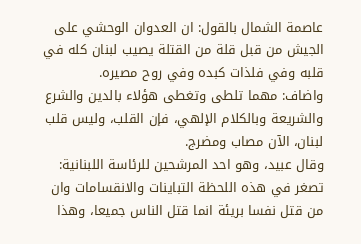عاصمة الشمال بالقول: ان العدوان الوحشي على الجيش من قبل قلة من القتلة يصيب لبنان كله في قلبه وفي فلذات كبده وفي روح مصيره.
واضاف: مهما تلطى وتغطى هؤلاء بالدين والشرع والشريعة وبالكلام الإلهي، فإن القلب، وليس قلب لبنان، الآن مصاب ومضرج.
وقال عبيد، وهو احد المرشحين للرئاسة اللبنانية: تصغر في هذه اللحظة التباينات والانقسامات وان من قتل نفسا بريئة انما قتل الناس جميعا، وهذا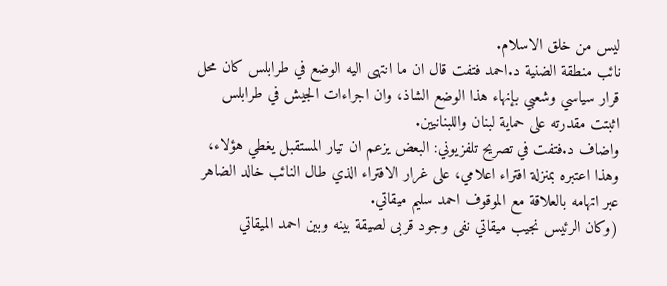ليس من خلق الاسلام.
نائب منطقة الضنية د.احمد فتفت قال ان ما انتهى اليه الوضع في طرابلس كان محل قرار سياسي وشعبي بإنهاء هذا الوضع الشاذ، وان اجراءات الجيش في طرابلس اثبتت مقدرته على حماية لبنان واللبنانيين.
واضاف د.فتفت في تصريح تلفزيوني: البعض يزعم ان تيار المستقبل يغطي هؤلاء، وهذا اعتبره بمنزلة افتراء اعلامي، على غرار الافتراء الذي طال النائب خالد الضاهر عبر اتهامه بالعلاقة مع الموقوف احمد سليم ميقاتي.
(وكان الرئيس نجيب ميقاتي نفى وجود قربى لصيقة بينه وبين احمد الميقاتي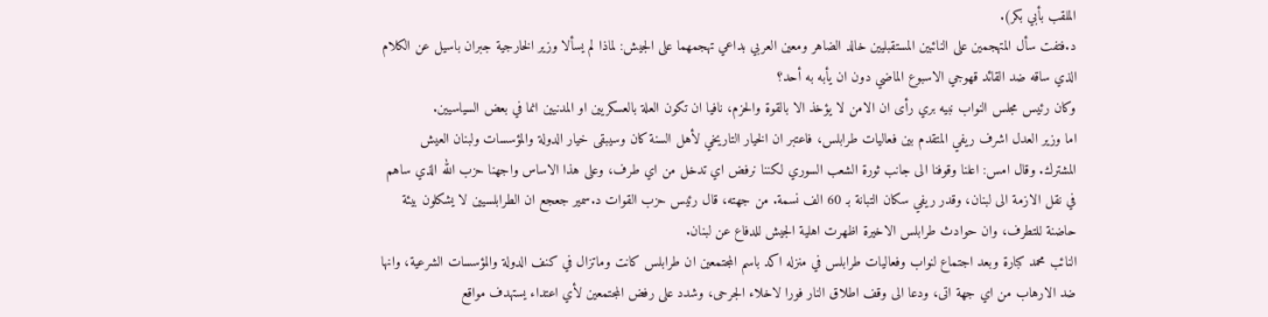الملقب بأبي بكر).
د.فتفت سأل المتهجمين على النائبين المستقبليين خالد الضاهر ومعين العربي بداعي تهجمهما على الجيش: لماذا لم يسألا وزير الخارجية جبران باسيل عن الكلام الذي ساقه ضد القائد قهوجي الاسبوع الماضي دون ان يأبه به أحد؟
وكان رئيس مجلس النواب نبيه بري رأى ان الامن لا يؤخذ الا بالقوة والحزم، نافيا ان تكون العلة بالعسكريين او المدنيين انما في بعض السياسيين.
اما وزير العدل اشرف ريفي المتقدم بين فعاليات طرابلس، فاعتبر ان الخيار التاريخي لأهل السنة كان وسيبقى خيار الدولة والمؤسسات ولبنان العيش المشترك. وقال امس: اعلنا وقوفنا الى جانب ثورة الشعب السوري لكننا نرفض اي تدخل من اي طرف، وعلى هذا الاساس واجهنا حزب الله الذي ساهم في نقل الازمة الى لبنان، وقدر ريفي سكان التبانة بـ 60 الف نسمة. من جهته، قال رئيس حزب القوات د.سمير جعجع ان الطرابلسيين لا يشكلون بيئة حاضنة للتطرف، وان حوادث طرابلس الاخيرة اظهرت اهلية الجيش للدفاع عن لبنان.
النائب محمد كبارة وبعد اجتماع لنواب وفعاليات طرابلس في منزله اكد باسم المجتمعين ان طرابلس كانت وماتزال في كنف الدولة والمؤسسات الشرعية، وانها ضد الارهاب من اي جهة اتى، ودعا الى وقف اطلاق النار فورا لاخلاء الجرحى، وشدد على رفض المجتمعين لأي اعتداء يستهدف مواقع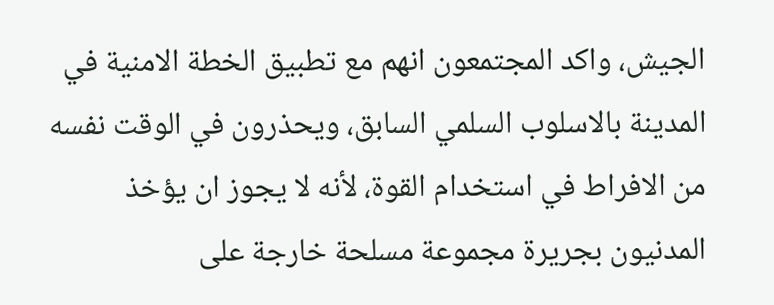الجيش، واكد المجتمعون انهم مع تطبيق الخطة الامنية في المدينة بالاسلوب السلمي السابق، ويحذرون في الوقت نفسه من الافراط في استخدام القوة، لأنه لا يجوز ان يؤخذ المدنيون بجريرة مجموعة مسلحة خارجة على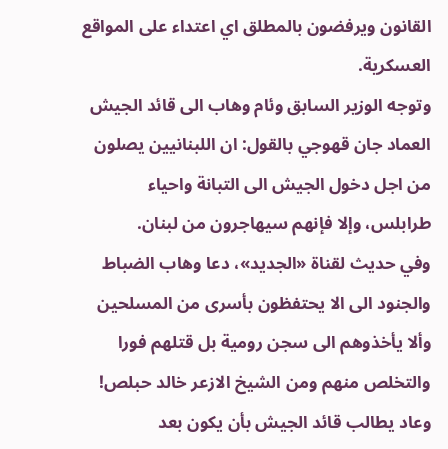القانون ويرفضون بالمطلق اي اعتداء على المواقع العسكرية.
وتوجه الوزير السابق وئام وهاب الى قائد الجيش العماد جان قهوجي بالقول: ان اللبنانيين يصلون من اجل دخول الجيش الى التبانة واحياء طرابلس، وإلا فإنهم سيهاجرون من لبنان.
وفي حديث لقناة «الجديد»، دعا وهاب الضباط والجنود الى الا يحتفظون بأسرى من المسلحين وألا يأخذوهم الى سجن رومية بل قتلهم فورا والتخلص منهم ومن الشيخ الازعر خالد حبلص!
وعاد يطالب قائد الجيش بأن يكون بعد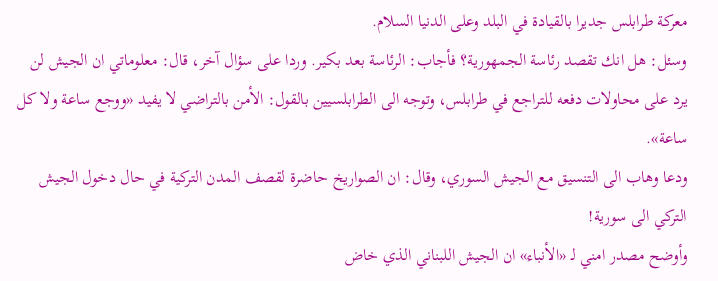معركة طرابلس جديرا بالقيادة في البلد وعلى الدنيا السلام.
وسئل: هل انك تقصد رئاسة الجمهورية؟ فأجاب: الرئاسة بعد بكير. وردا على سؤال آخر، قال: معلوماتي ان الجيش لن يرد على محاولات دفعه للتراجع في طرابلس، وتوجه الى الطرابلسيين بالقول: الأمن بالتراضي لا يفيد «ووجع ساعة ولا كل ساعة».
ودعا وهاب الى التنسيق مع الجيش السوري، وقال: ان الصواريخ حاضرة لقصف المدن التركية في حال دخول الجيش التركي الى سورية!
وأوضح مصدر امني لـ «الأنباء» ان الجيش اللبناني الذي خاض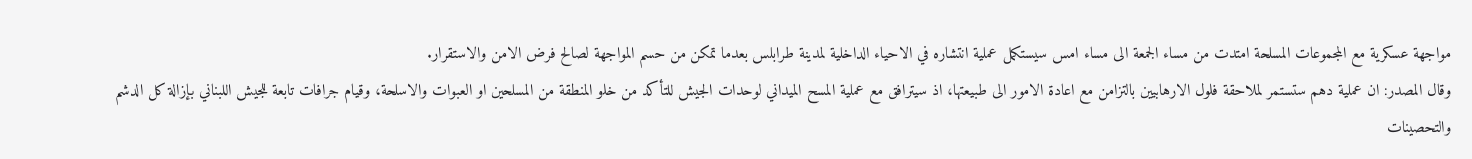مواجهة عسكرية مع المجموعات المسلحة امتدت من مساء الجمعة الى مساء امس سيستكمل عملية انتشاره في الاحياء الداخلية لمدينة طرابلس بعدما تمكن من حسم المواجهة لصالح فرض الامن والاستقرار.
وقال المصدر: ان عملية دهم ستستمر لملاحقة فلول الارهابيين بالتزامن مع اعادة الامور الى طبيعتها، اذ سيترافق مع عملية المسح الميداني لوحدات الجيش للتأكد من خلو المنطقة من المسلحين او العبوات والاسلحة، وقيام جرافات تابعة للجيش اللبناني بإزالة كل الدشم والتحصينات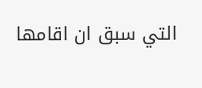التي سبق ان اقامها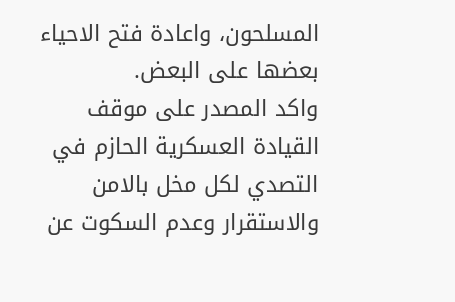المسلحون، واعادة فتح الاحياء بعضها على البعض.
واكد المصدر على موقف القيادة العسكرية الحازم في التصدي لكل مخل بالامن والاستقرار وعدم السكوت عن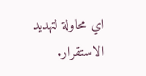اي محاولة لتهديد الاستقرار.